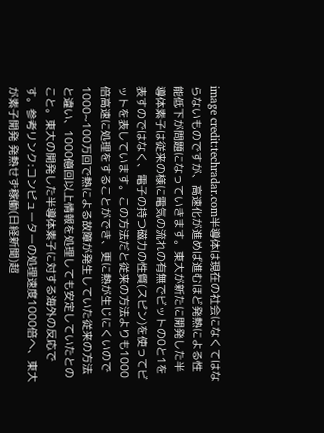image credit:techradar.com半導体は現在の社会になくてはならないものですが、高速化が進めば進むほど発熱による性能低下が問題になっていきます。東大が新たに開発した半導体素子は従来の様に電気の流れの有無でビットの0と1を表すのではなく、電子の持つ磁力の性質(スピン)を使ってビットを表しています。この方法だと従来の方法よりも1000倍高速に処理をすることができ、更に熱が生じにくいので1000~100万回で熱による故障が発生していた従来の方法と違い、1000億回以上情報を処理しても安定していたとのこと。東大の開発した半導体素子に対する海外の反応です。参考リンク:コンピューターの処理速度1000倍へ、東大が素子開発 発熱せず稼働(日経新聞)超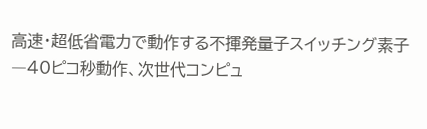高速・超低省電力で動作する不揮発量子スイッチング素子 ―40ピコ秒動作、次世代コンピュ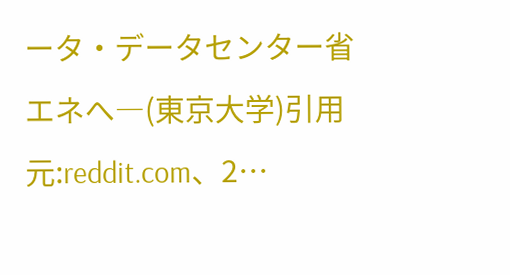ータ・データセンター省エネへ―(東京大学)引用元:reddit.com、2…